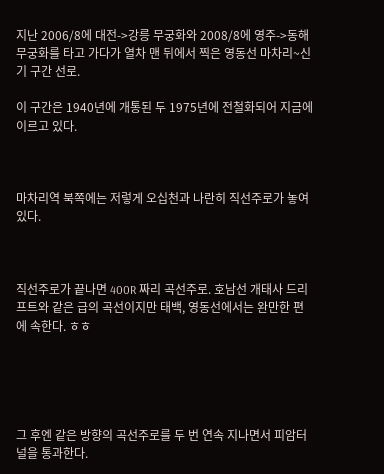지난 2006/8에 대전->강릉 무궁화와 2008/8에 영주->동해 무궁화를 타고 가다가 열차 맨 뒤에서 찍은 영동선 마차리~신기 구간 선로.

이 구간은 1940년에 개통된 두 1975년에 전철화되어 지금에 이르고 있다.



마차리역 북쪽에는 저렇게 오십천과 나란히 직선주로가 놓여있다.



직선주로가 끝나면 400R 짜리 곡선주로. 호남선 개태사 드리프트와 같은 급의 곡선이지만 태백, 영동선에서는 완만한 편에 속한다. ㅎㅎ





그 후엔 같은 방향의 곡선주로를 두 번 연속 지나면서 피암터널을 통과한다.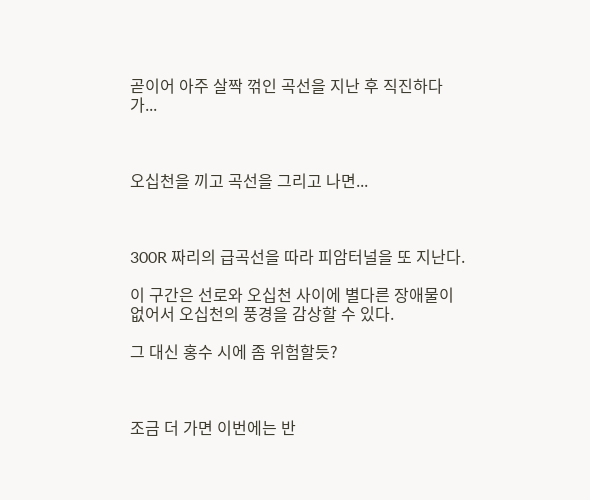곧이어 아주 살짝 꺾인 곡선을 지난 후 직진하다가...



오십천을 끼고 곡선을 그리고 나면...



300R 짜리의 급곡선을 따라 피암터널을 또 지난다.

이 구간은 선로와 오십천 사이에 별다른 장애물이 없어서 오십천의 풍경을 감상할 수 있다.

그 대신 홍수 시에 좀 위험할듯?



조금 더 가면 이번에는 반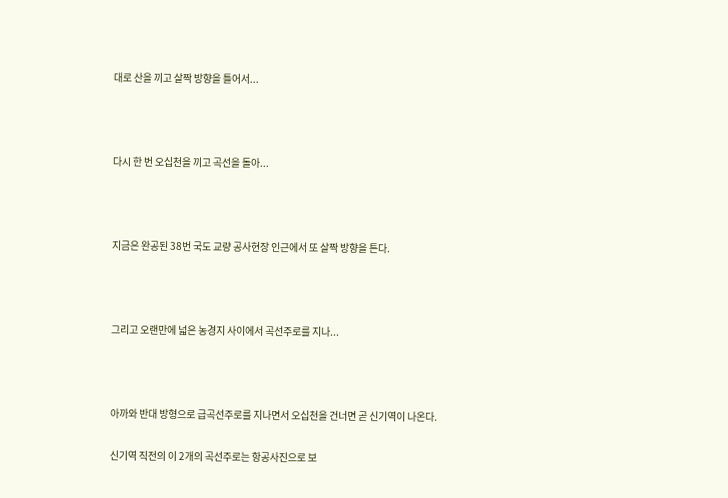대로 산을 끼고 살짝 방향을 틀어서...



다시 한 번 오십천을 끼고 곡선을 돌아...



지금은 완공된 38번 국도 교량 공사현장 인근에서 또 살짝 방향을 튼다.



그리고 오랜만에 넓은 농경지 사이에서 곡선주로를 지나...



아까와 반대 방형으로 급곡선주로를 지나면서 오십천을 건너면 곧 신기역이 나온다.

신기역 직전의 이 2개의 곡선주로는 항공사진으로 보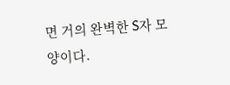면 거의 완벽한 S자 모양이다.